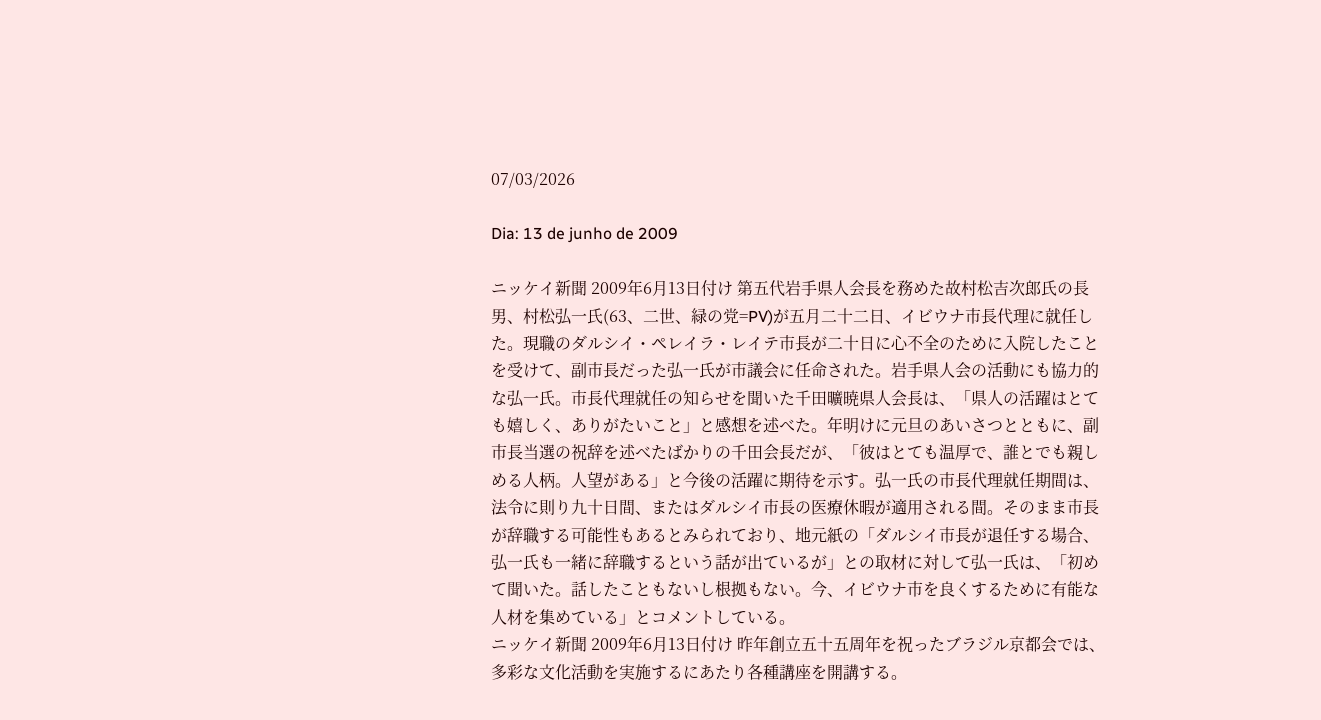07/03/2026

Dia: 13 de junho de 2009

ニッケイ新聞 2009年6月13日付け 第五代岩手県人会長を務めた故村松吉次郎氏の長男、村松弘一氏(63、二世、緑の党=PV)が五月二十二日、イビウナ市長代理に就任した。現職のダルシイ・ペレイラ・レイテ市長が二十日に心不全のために入院したことを受けて、副市長だった弘一氏が市議会に任命された。岩手県人会の活動にも協力的な弘一氏。市長代理就任の知らせを聞いた千田曠暁県人会長は、「県人の活躍はとても嬉しく、ありがたいこと」と感想を述べた。年明けに元旦のあいさつとともに、副市長当選の祝辞を述べたばかりの千田会長だが、「彼はとても温厚で、誰とでも親しめる人柄。人望がある」と今後の活躍に期待を示す。弘一氏の市長代理就任期間は、法令に則り九十日間、またはダルシイ市長の医療休暇が適用される間。そのまま市長が辞職する可能性もあるとみられており、地元紙の「ダルシイ市長が退任する場合、弘一氏も一緒に辞職するという話が出ているが」との取材に対して弘一氏は、「初めて聞いた。話したこともないし根拠もない。今、イビウナ市を良くするために有能な人材を集めている」とコメントしている。
ニッケイ新聞 2009年6月13日付け 昨年創立五十五周年を祝ったブラジル京都会では、多彩な文化活動を実施するにあたり各種講座を開講する。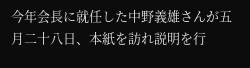今年会長に就任した中野義雄さんが五月二十八日、本紙を訪れ説明を行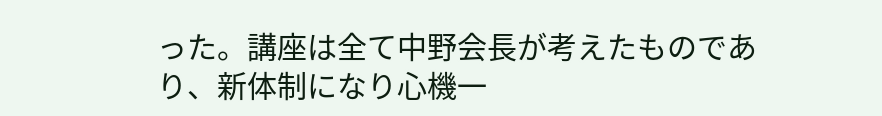った。講座は全て中野会長が考えたものであり、新体制になり心機一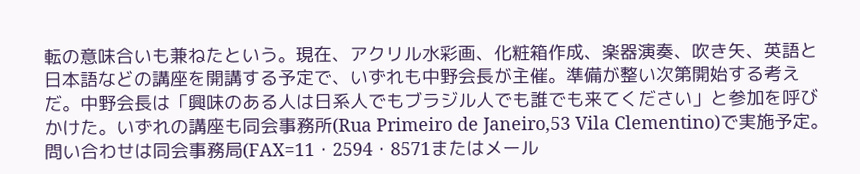転の意味合いも兼ねたという。現在、アクリル水彩画、化粧箱作成、楽器演奏、吹き矢、英語と日本語などの講座を開講する予定で、いずれも中野会長が主催。準備が整い次第開始する考えだ。中野会長は「興味のある人は日系人でもブラジル人でも誰でも来てください」と参加を呼びかけた。いずれの講座も同会事務所(Rua Primeiro de Janeiro,53 Vila Clementino)で実施予定。問い合わせは同会事務局(FAX=11・2594・8571またはメール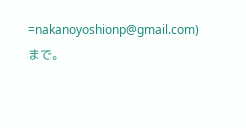=nakanoyoshionp@gmail.com)まで。